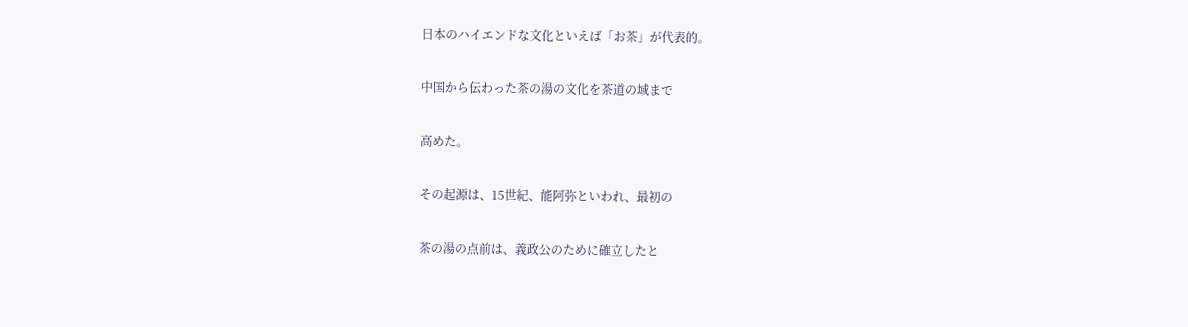日本のハイエンドな文化といえば「お茶」が代表的。

中国から伝わった茶の湯の文化を茶道の域まで

高めた。

その起源は、15世紀、能阿弥といわれ、最初の

茶の湯の点前は、義政公のために確立したと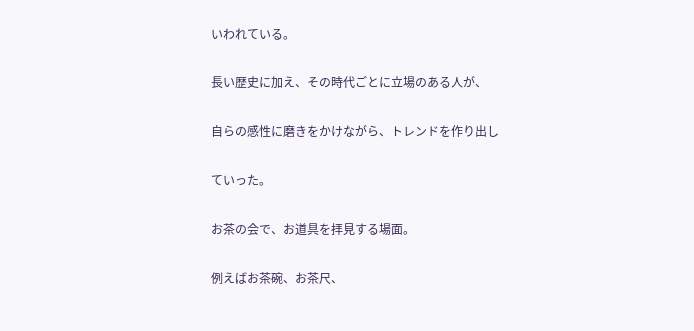いわれている。

長い歴史に加え、その時代ごとに立場のある人が、

自らの感性に磨きをかけながら、トレンドを作り出し

ていった。

お茶の会で、お道具を拝見する場面。

例えばお茶碗、お茶尺、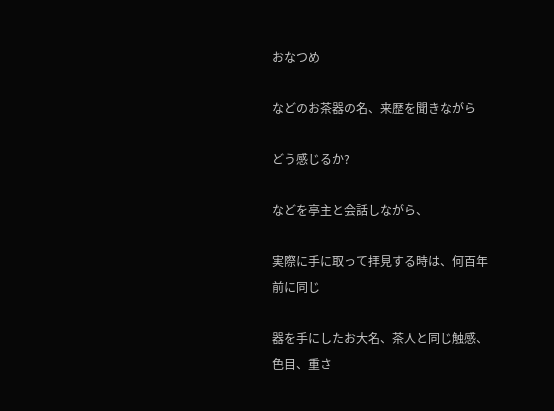おなつめ

などのお茶器の名、来歴を聞きながら

どう感じるか?

などを亭主と会話しながら、

実際に手に取って拝見する時は、何百年前に同じ

器を手にしたお大名、茶人と同じ触感、色目、重さ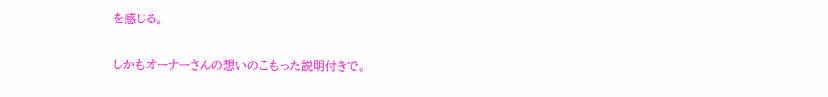を感じる。

しかもオーナーさんの想いのこもった説明付きで。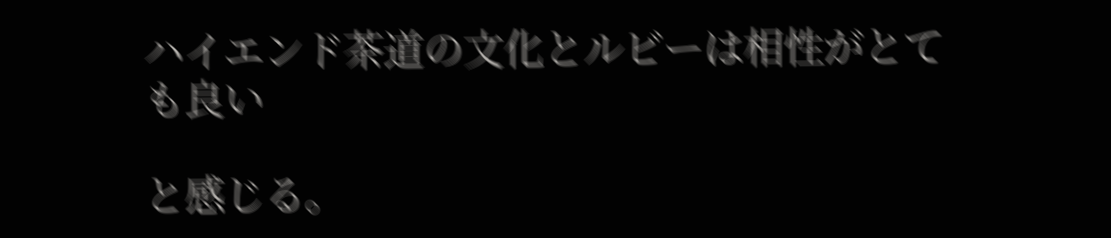ハイエンド茶道の文化とルビーは相性がとても良い

と感じる。